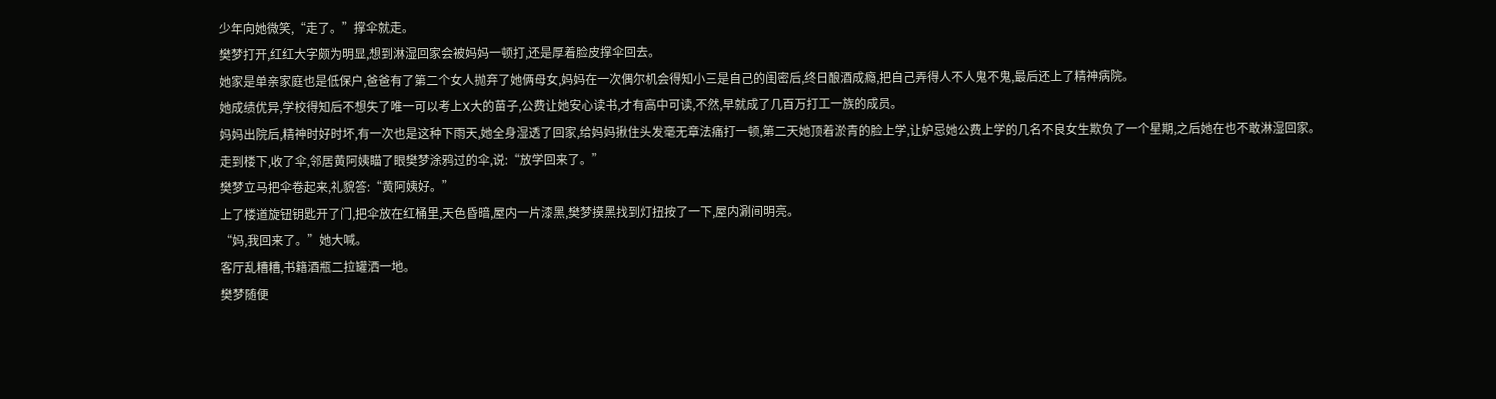少年向她微笑,“走了。”撑伞就走。
樊梦打开,红红大字颇为明显,想到淋湿回家会被妈妈一顿打,还是厚着脸皮撑伞回去。
她家是单亲家庭也是低保户,爸爸有了第二个女人抛弃了她俩母女,妈妈在一次偶尔机会得知小三是自己的闺密后,终日酿酒成瘾,把自己弄得人不人鬼不鬼,最后还上了精神病院。
她成绩优异,学校得知后不想失了唯一可以考上X大的苗子,公费让她安心读书,才有高中可读,不然,早就成了几百万打工一族的成员。
妈妈出院后,精神时好时坏,有一次也是这种下雨天,她全身湿透了回家,给妈妈揪住头发毫无章法痛打一顿,第二天她顶着淤青的脸上学,让妒忌她公费上学的几名不良女生欺负了一个星期,之后她在也不敢淋湿回家。
走到楼下,收了伞,邻居黄阿姨瞄了眼樊梦涂鸦过的伞,说:“放学回来了。”
樊梦立马把伞卷起来,礼貌答:“黄阿姨好。”
上了楼道旋钮钥匙开了门,把伞放在红桶里,天色昏暗,屋内一片漆黑,樊梦摸黑找到灯扭按了一下,屋内涮间明亮。
“妈,我回来了。”她大喊。
客厅乱糟糟,书籍酒瓶二拉罐洒一地。
樊梦随便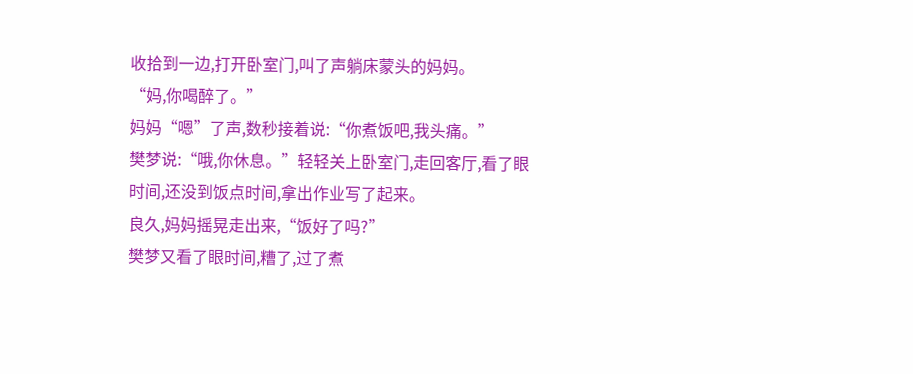收拾到一边,打开卧室门,叫了声躺床蒙头的妈妈。
“妈,你喝醉了。”
妈妈“嗯”了声,数秒接着说:“你煮饭吧,我头痛。”
樊梦说:“哦,你休息。”轻轻关上卧室门,走回客厅,看了眼时间,还没到饭点时间,拿出作业写了起来。
良久,妈妈摇晃走出来,“饭好了吗?”
樊梦又看了眼时间,糟了,过了煮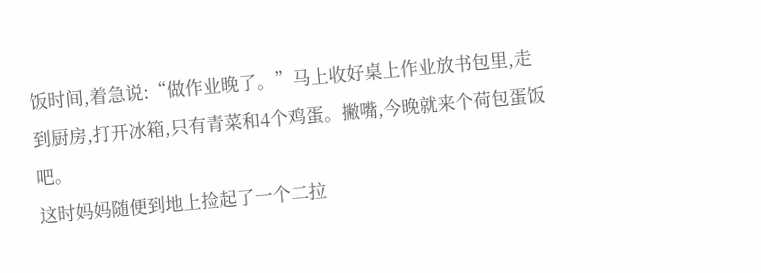饭时间,着急说:“做作业晚了。”马上收好桌上作业放书包里,走到厨房,打开冰箱,只有青菜和4个鸡蛋。撇嘴,今晚就来个荷包蛋饭吧。
这时妈妈随便到地上捡起了一个二拉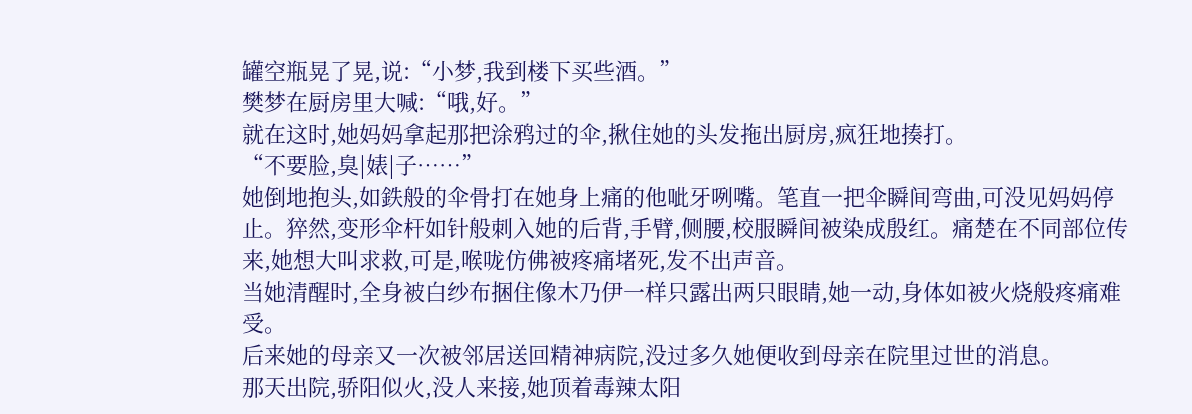罐空瓶晃了晃,说:“小梦,我到楼下买些酒。”
樊梦在厨房里大喊:“哦,好。”
就在这时,她妈妈拿起那把涂鸦过的伞,揪住她的头发拖出厨房,疯狂地揍打。
“不要脸,臭|婊|子……”
她倒地抱头,如鉄般的伞骨打在她身上痛的他呲牙咧嘴。笔直一把伞瞬间弯曲,可没见妈妈停止。猝然,变形伞杆如针般刺入她的后背,手臂,侧腰,校服瞬间被染成殷红。痛楚在不同部位传来,她想大叫求救,可是,喉咙仿佛被疼痛堵死,发不出声音。
当她清醒时,全身被白纱布捆住像木乃伊一样只露出两只眼睛,她一动,身体如被火烧般疼痛难受。
后来她的母亲又一次被邻居送回精神病院,没过多久她便收到母亲在院里过世的消息。
那天出院,骄阳似火,没人来接,她顶着毒辣太阳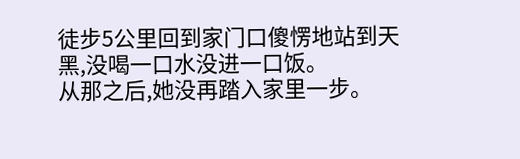徒步5公里回到家门口傻愣地站到天黑,没喝一口水没进一口饭。
从那之后,她没再踏入家里一步。